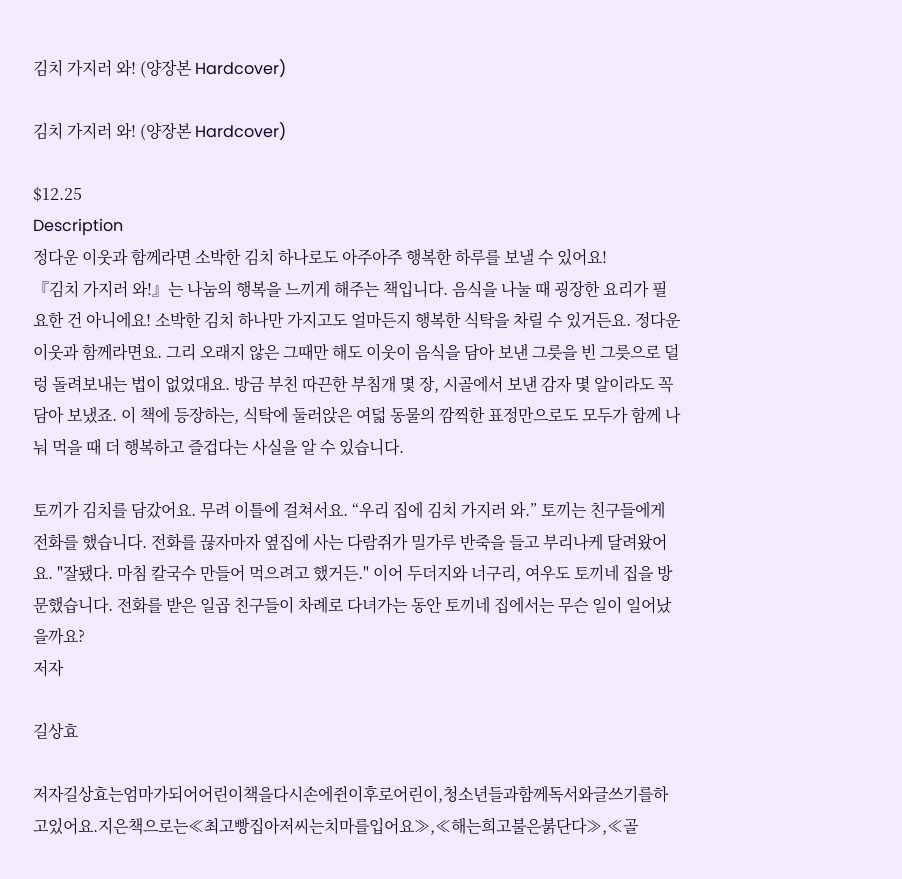김치 가지러 와! (양장본 Hardcover)

김치 가지러 와! (양장본 Hardcover)

$12.25
Description
정다운 이웃과 함께라면 소박한 김치 하나로도 아주아주 행복한 하루를 보낼 수 있어요!
『김치 가지러 와!』는 나눔의 행복을 느끼게 해주는 책입니다. 음식을 나눌 때 굉장한 요리가 필요한 건 아니에요! 소박한 김치 하나만 가지고도 얼마든지 행복한 식탁을 차릴 수 있거든요. 정다운 이웃과 함께라면요. 그리 오래지 않은 그때만 해도 이웃이 음식을 담아 보낸 그릇을 빈 그릇으로 덜렁 돌려보내는 법이 없었대요. 방금 부친 따끈한 부침개 몇 장, 시골에서 보낸 감자 몇 알이라도 꼭 담아 보냈죠. 이 책에 등장하는, 식탁에 둘러앉은 여덟 동물의 깜찍한 표정만으로도 모두가 함께 나눠 먹을 때 더 행복하고 즐겁다는 사실을 알 수 있습니다.

토끼가 김치를 담갔어요. 무려 이틀에 걸쳐서요. “우리 집에 김치 가지러 와.” 토끼는 친구들에게 전화를 했습니다. 전화를 끊자마자 옆집에 사는 다람쥐가 밀가루 반죽을 들고 부리나케 달려왔어요. "잘됐다. 마침 칼국수 만들어 먹으려고 했거든." 이어 두더지와 너구리, 여우도 토끼네 집을 방문했습니다. 전화를 받은 일곱 친구들이 차례로 다녀가는 동안 토끼네 집에서는 무슨 일이 일어났을까요?
저자

길상효

저자길상효는엄마가되어어린이책을다시손에쥔이후로어린이,청소년들과함께독서와글쓰기를하고있어요.지은책으로는≪최고빵집아저씨는치마를입어요≫,≪해는희고불은붉단다≫,≪골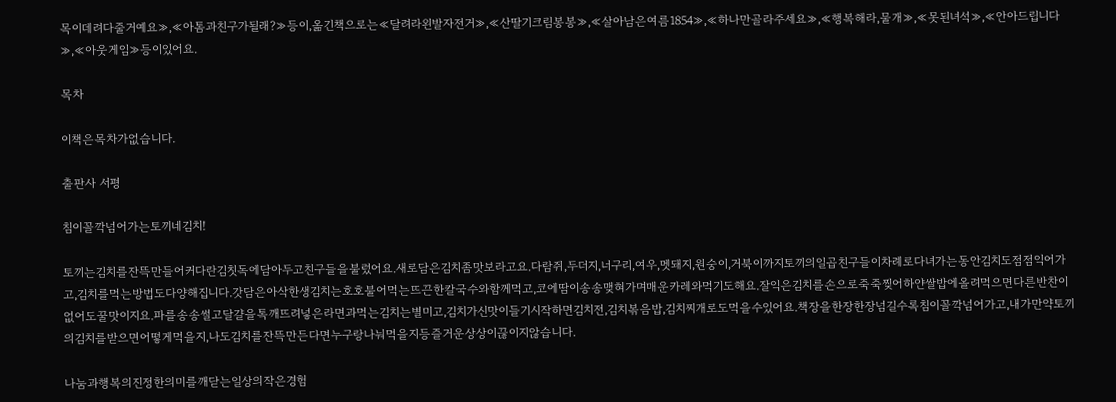목이데려다줄거예요≫,≪아톰과친구가될래?≫등이,옮긴책으로는≪달려라왼발자전거≫,≪산딸기크림봉봉≫,≪살아남은여름1854≫,≪하나만골라주세요≫,≪행복해라,물개≫,≪못된녀석≫,≪안아드립니다≫,≪아웃게임≫등이있어요.

목차

이책은목차가없습니다.

출판사 서평

침이꼴깍넘어가는토끼네김치!

토끼는김치를잔뜩만들어커다란김칫독에담아두고친구들을불렀어요.새로담은김치좀맛보라고요.다람쥐,두더지,너구리,여우,멧돼지,원숭이,거북이까지토끼의일곱친구들이차례로다녀가는동안김치도점점익어가고,김치를먹는방법도다양해집니다.갓담은아삭한생김치는호호불어먹는뜨끈한칼국수와함께먹고,코에땀이송송맺혀가며매운카레와먹기도해요.잘익은김치를손으로죽죽찢어하얀쌀밥에올려먹으면다른반찬이없어도꿀맛이지요.파를송송썰고달걀을톡깨뜨려넣은라면과먹는김치는별미고,김치가신맛이들기시작하면김치전,김치볶음밥,김치찌개로도먹을수있어요.책장을한장한장넘길수록침이꼴깍넘어가고,내가만약토끼의김치를받으면어떻게먹을지,나도김치를잔뜩만든다면누구랑나눠먹을지등즐거운상상이끊이지않습니다.

나눔과행복의진정한의미를깨닫는일상의작은경험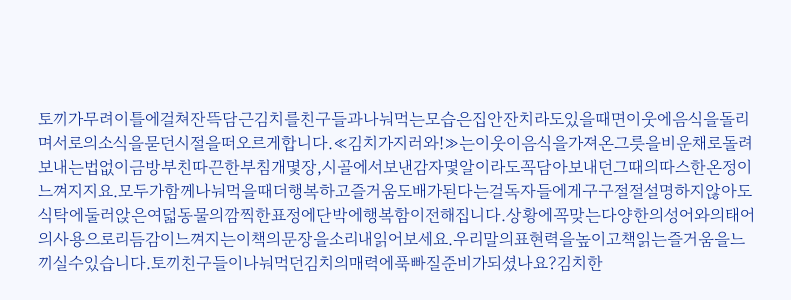토끼가무려이틀에걸쳐잔뜩담근김치를친구들과나눠먹는모습은집안잔치라도있을때면이웃에음식을돌리며서로의소식을묻던시절을떠오르게합니다.≪김치가지러와!≫는이웃이음식을가져온그릇을비운채로돌려보내는법없이금방부친따끈한부침개몇장,시골에서보낸감자몇알이라도꼭담아보내던그때의따스한온정이느껴지지요.모두가함께나눠먹을때더행복하고즐거움도배가된다는걸독자들에게구구절절설명하지않아도식탁에둘러앉은여덟동물의깜찍한표정에단박에행복함이전해집니다.상황에꼭맞는다양한의성어와의태어의사용으로리듬감이느껴지는이책의문장을소리내읽어보세요.우리말의표현력을높이고책읽는즐거움을느끼실수있습니다.토끼친구들이나눠먹던김치의매력에푹빠질준비가되셨나요?김치한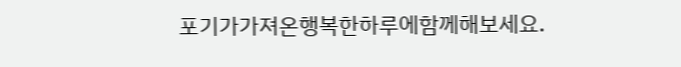포기가가져온행복한하루에함께해보세요.